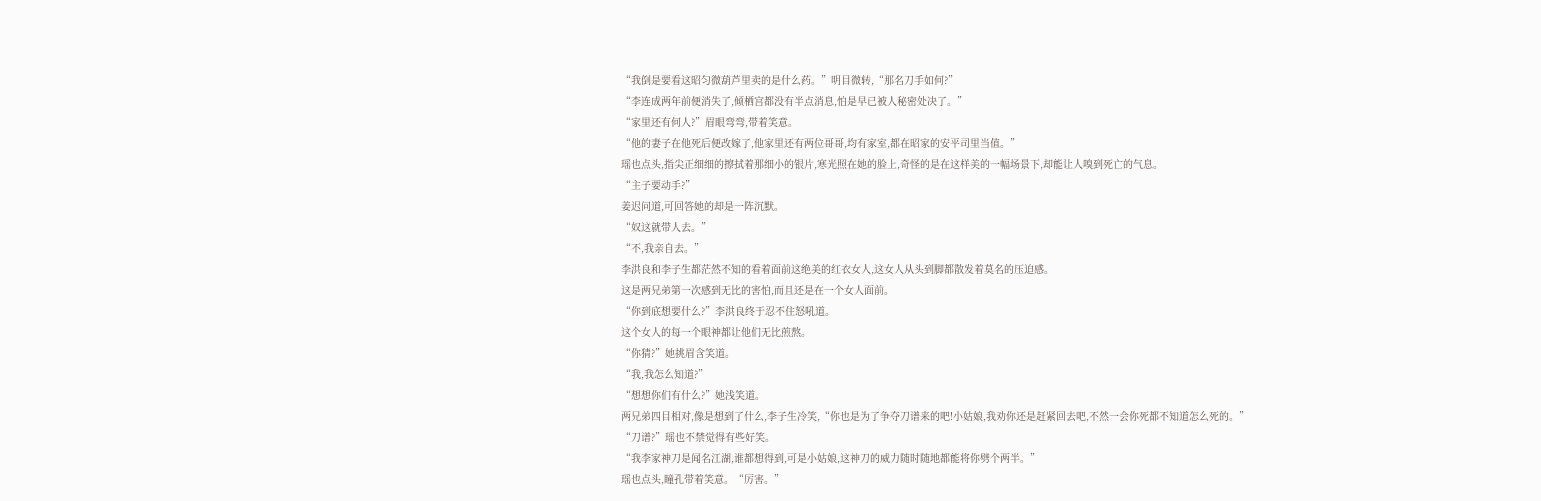“我倒是要看这昭匀微葫芦里卖的是什么药。”明目微转,“那名刀手如何?”
“李连成两年前便消失了,倾栖宫都没有半点消息,怕是早已被人秘密处决了。”
“家里还有何人?”眉眼弯弯,带着笑意。
“他的妻子在他死后便改嫁了,他家里还有两位哥哥,均有家室,都在昭家的安平司里当值。”
瑶也点头,指尖正细细的擦拭着那细小的银片,寒光照在她的脸上,奇怪的是在这样美的一幅场景下,却能让人嗅到死亡的气息。
“主子要动手?”
姜迟问道,可回答她的却是一阵沉默。
“奴这就带人去。”
“不,我亲自去。”
李洪良和李子生都茫然不知的看着面前这绝美的红衣女人,这女人从头到脚都散发着莫名的压迫感。
这是两兄弟第一次感到无比的害怕,而且还是在一个女人面前。
“你到底想要什么?”李洪良终于忍不住怒吼道。
这个女人的每一个眼神都让他们无比煎熬。
“你猜?”她挑眉含笑道。
“我,我怎么知道?”
“想想你们有什么?”她浅笑道。
两兄弟四目相对,像是想到了什么,李子生冷笑,“你也是为了争夺刀谱来的吧!小姑娘,我劝你还是赶紧回去吧,不然一会你死都不知道怎么死的。”
“刀谱?”瑶也不禁觉得有些好笑。
“我李家神刀是闻名江湖,谁都想得到,可是小姑娘,这神刀的威力随时随地都能将你劈个两半。”
瑶也点头,瞳孔带着笑意。“厉害。”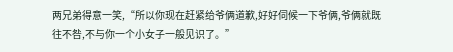两兄弟得意一笑,“所以你现在赶紧给爷俩道歉,好好伺候一下爷俩,爷俩就既往不咎,不与你一个小女子一般见识了。”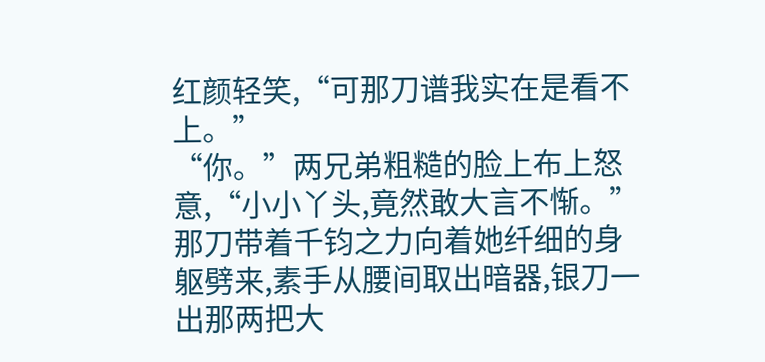红颜轻笑,“可那刀谱我实在是看不上。”
“你。”两兄弟粗糙的脸上布上怒意,“小小丫头,竟然敢大言不惭。”
那刀带着千钧之力向着她纤细的身躯劈来,素手从腰间取出暗器,银刀一出那两把大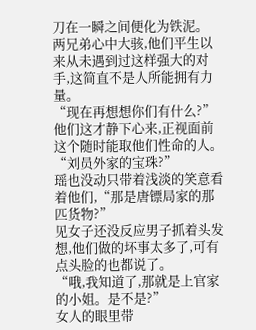刀在一瞬之间便化为铁泥。
两兄弟心中大骇,他们平生以来从未遇到过这样强大的对手,这简直不是人所能拥有力量。
“现在再想想你们有什么?”
他们这才静下心来,正视面前这个随时能取他们性命的人。
“刘员外家的宝珠?”
瑶也没动只带着浅淡的笑意看着他们,“那是唐镖局家的那匹货物?”
见女子还没反应男子抓着头发想,他们做的坏事太多了,可有点头脸的也都说了。
“哦,我知道了,那就是上官家的小姐。是不是?”
女人的眼里带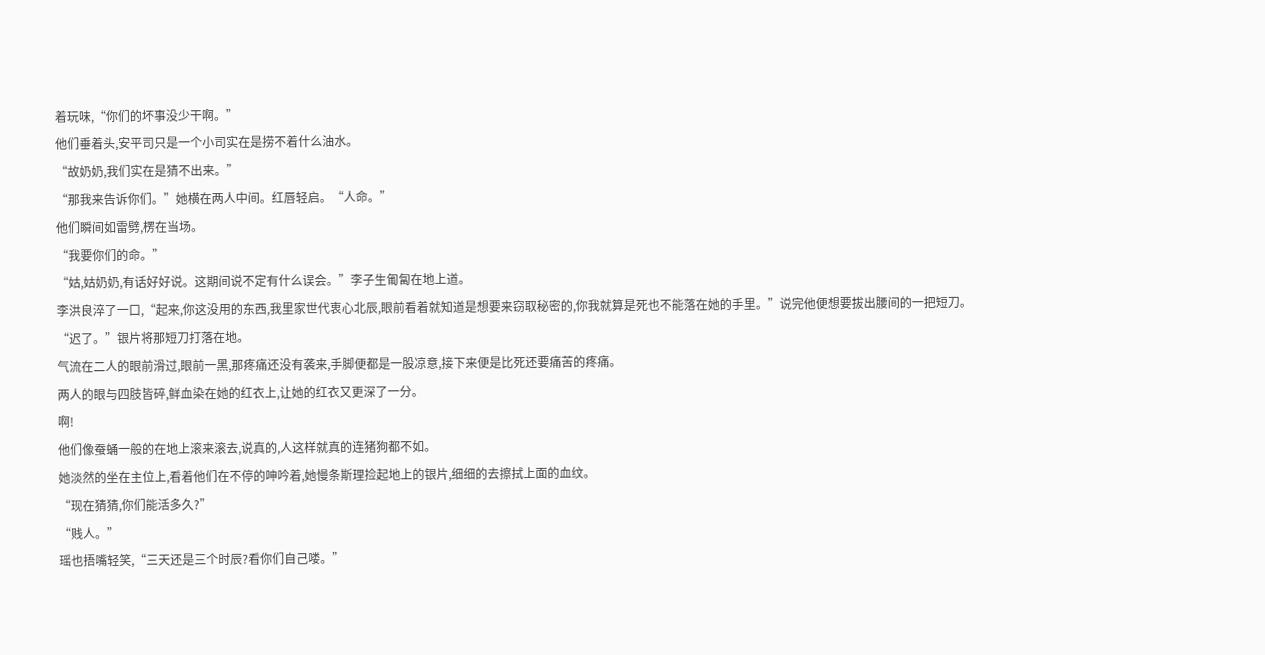着玩味,“你们的坏事没少干啊。”
他们垂着头,安平司只是一个小司实在是捞不着什么油水。
“故奶奶,我们实在是猜不出来。”
“那我来告诉你们。”她横在两人中间。红唇轻启。“人命。”
他们瞬间如雷劈,楞在当场。
“我要你们的命。”
“姑,姑奶奶,有话好好说。这期间说不定有什么误会。”李子生匍匐在地上道。
李洪良淬了一口,“起来,你这没用的东西,我里家世代衷心北辰,眼前看着就知道是想要来窃取秘密的,你我就算是死也不能落在她的手里。”说完他便想要拔出腰间的一把短刀。
“迟了。”银片将那短刀打落在地。
气流在二人的眼前滑过,眼前一黑,那疼痛还没有袭来,手脚便都是一股凉意,接下来便是比死还要痛苦的疼痛。
两人的眼与四肢皆碎,鲜血染在她的红衣上,让她的红衣又更深了一分。
啊!
他们像蚕蛹一般的在地上滚来滚去,说真的,人这样就真的连猪狗都不如。
她淡然的坐在主位上,看着他们在不停的呻吟着,她慢条斯理捡起地上的银片,细细的去擦拭上面的血纹。
“现在猜猜,你们能活多久?”
“贱人。”
瑶也捂嘴轻笑,“三天还是三个时辰?看你们自己喽。”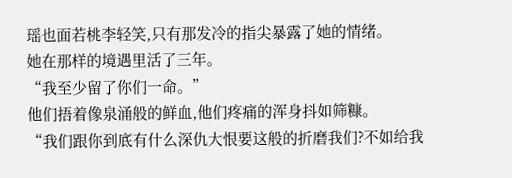瑶也面若桃李轻笑,只有那发冷的指尖暴露了她的情绪。
她在那样的境遇里活了三年。
“我至少留了你们一命。”
他们捂着像泉涌般的鲜血,他们疼痛的浑身抖如筛糠。
“我们跟你到底有什么深仇大恨要这般的折磨我们?不如给我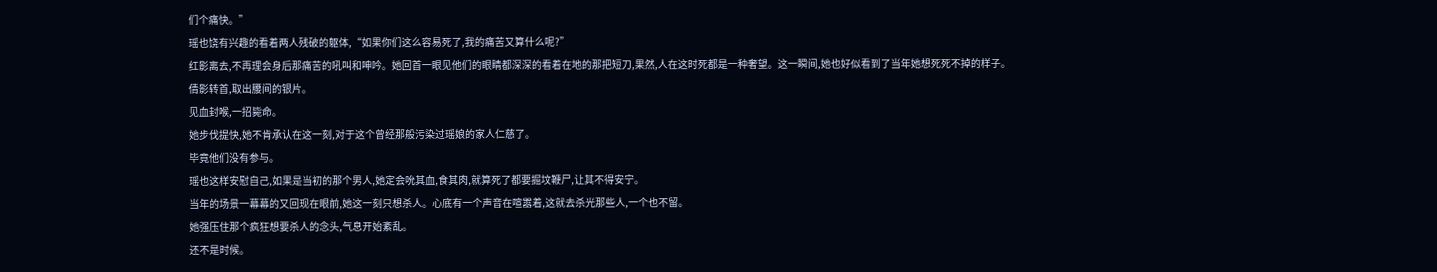们个痛快。”
瑶也饶有兴趣的看着两人残破的躯体,“如果你们这么容易死了,我的痛苦又算什么呢?”
红影离去,不再理会身后那痛苦的吼叫和呻吟。她回首一眼见他们的眼睛都深深的看着在地的那把短刀,果然,人在这时死都是一种奢望。这一瞬间,她也好似看到了当年她想死死不掉的样子。
倩影转首,取出腰间的银片。
见血封喉,一招毙命。
她步伐提快,她不肯承认在这一刻,对于这个曾经那般污染过瑶娘的家人仁慈了。
毕竟他们没有参与。
瑶也这样安慰自己,如果是当初的那个男人,她定会吮其血,食其肉,就算死了都要掘坟鞭尸,让其不得安宁。
当年的场景一幕幕的又回现在眼前,她这一刻只想杀人。心底有一个声音在喧嚣着,这就去杀光那些人,一个也不留。
她强压住那个疯狂想要杀人的念头,气息开始紊乱。
还不是时候。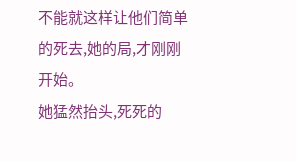不能就这样让他们简单的死去,她的局,才刚刚开始。
她猛然抬头,死死的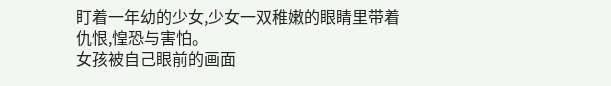盯着一年幼的少女,少女一双稚嫩的眼睛里带着仇恨,惶恐与害怕。
女孩被自己眼前的画面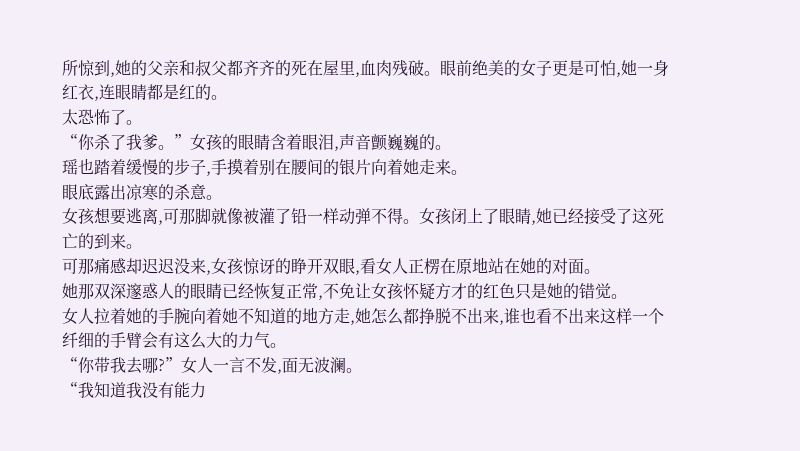所惊到,她的父亲和叔父都齐齐的死在屋里,血肉残破。眼前绝美的女子更是可怕,她一身红衣,连眼睛都是红的。
太恐怖了。
“你杀了我爹。”女孩的眼睛含着眼泪,声音颤巍巍的。
瑶也踏着缓慢的步子,手摸着别在腰间的银片向着她走来。
眼底露出凉寒的杀意。
女孩想要逃离,可那脚就像被灌了铅一样动弹不得。女孩闭上了眼睛,她已经接受了这死亡的到来。
可那痛感却迟迟没来,女孩惊讶的睁开双眼,看女人正楞在原地站在她的对面。
她那双深邃惑人的眼睛已经恢复正常,不免让女孩怀疑方才的红色只是她的错觉。
女人拉着她的手腕向着她不知道的地方走,她怎么都挣脱不出来,谁也看不出来这样一个纤细的手臂会有这么大的力气。
“你带我去哪?”女人一言不发,面无波澜。
“我知道我没有能力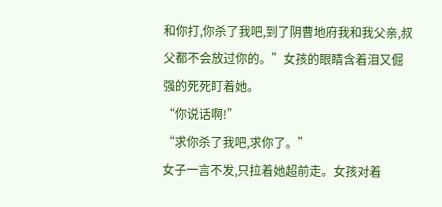和你打,你杀了我吧,到了阴曹地府我和我父亲,叔父都不会放过你的。”女孩的眼睛含着泪又倔强的死死盯着她。
“你说话啊!”
“求你杀了我吧,求你了。”
女子一言不发,只拉着她超前走。女孩对着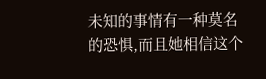未知的事情有一种莫名的恐惧,而且她相信这个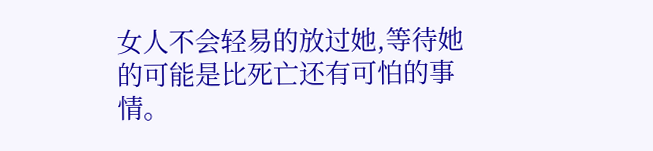女人不会轻易的放过她,等待她的可能是比死亡还有可怕的事情。